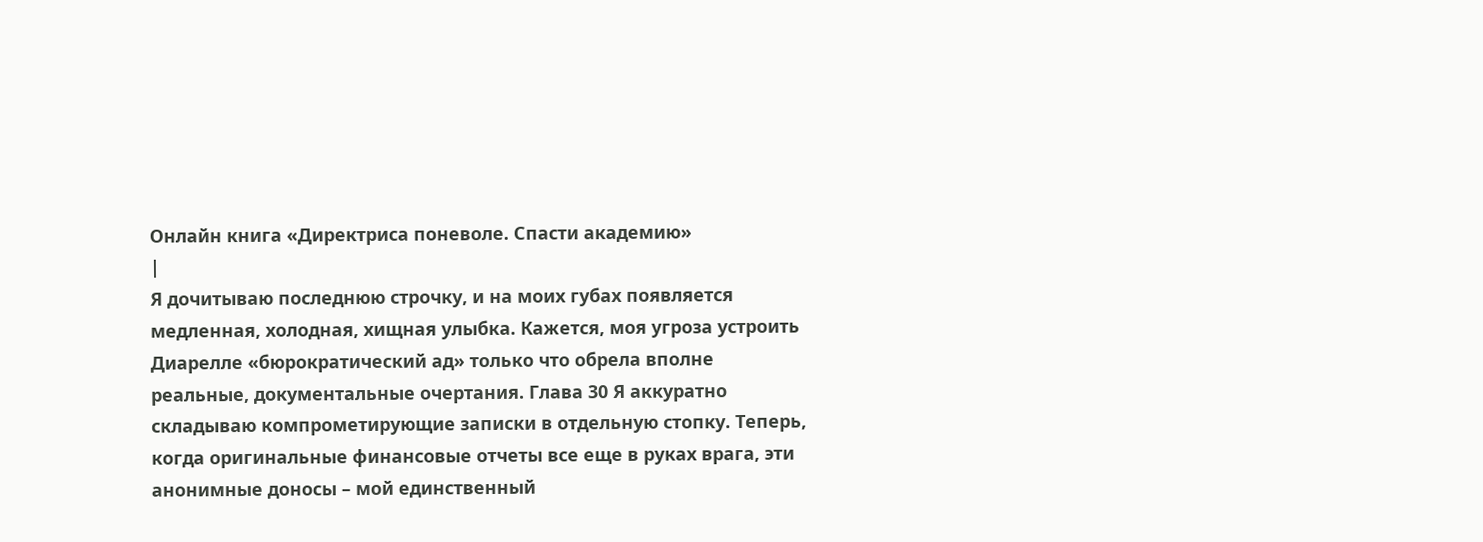Онлайн книга «Директриса поневоле. Спасти академию»
|
Я дочитываю последнюю строчку, и на моих губах появляется медленная, холодная, хищная улыбка. Кажется, моя угроза устроить Диарелле «бюрократический ад» только что обрела вполне реальные, документальные очертания. Глава 30 Я аккуратно складываю компрометирующие записки в отдельную стопку. Теперь, когда оригинальные финансовые отчеты все еще в руках врага, эти анонимные доносы – мой единственный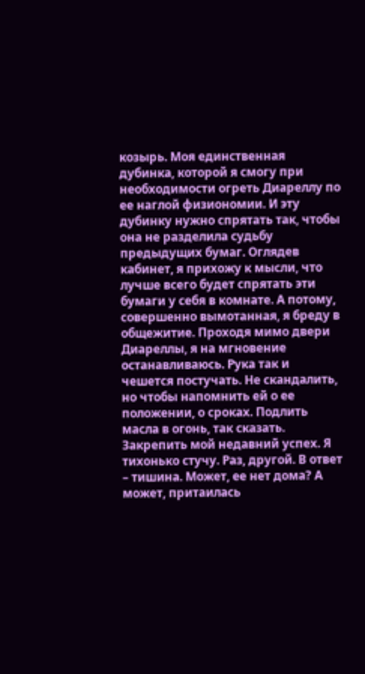козырь. Моя единственная дубинка, которой я смогу при необходимости огреть Диареллу по ее наглой физиономии. И эту дубинку нужно спрятать так, чтобы она не разделила судьбу предыдущих бумаг. Оглядев кабинет, я прихожу к мысли, что лучше всего будет спрятать эти бумаги у себя в комнате. А потому, совершенно вымотанная, я бреду в общежитие. Проходя мимо двери Диареллы, я на мгновение останавливаюсь. Рука так и чешется постучать. Не скандалить, но чтобы напомнить ей о ее положении, о сроках. Подлить масла в огонь, так сказать. Закрепить мой недавний успех. Я тихонько стучу. Раз, другой. В ответ – тишина. Может, ее нет дома? А может, притаилась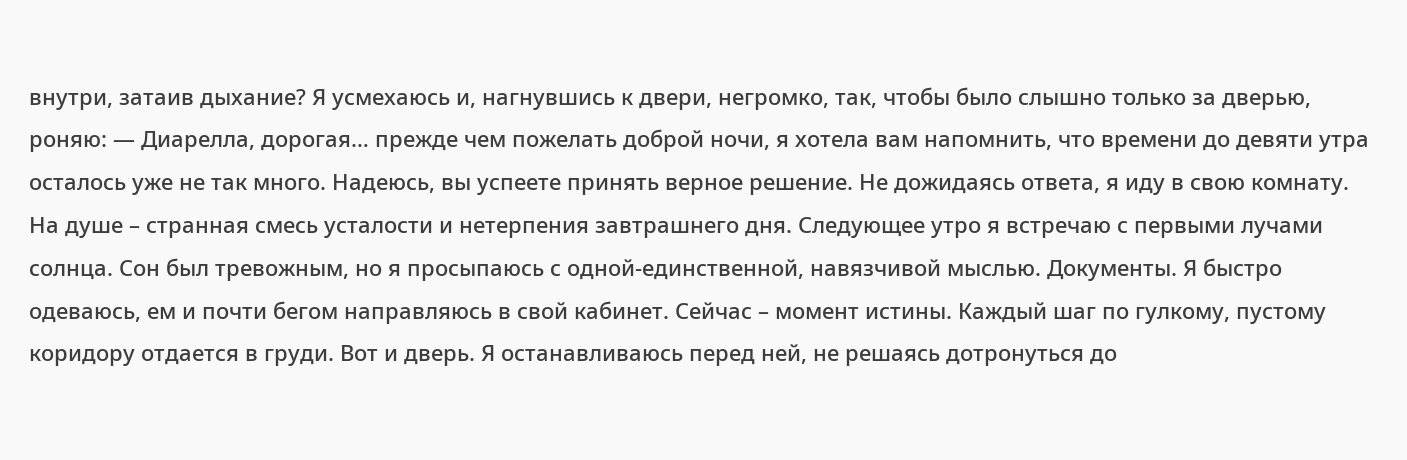внутри, затаив дыхание? Я усмехаюсь и, нагнувшись к двери, негромко, так, чтобы было слышно только за дверью, роняю: — Диарелла, дорогая… прежде чем пожелать доброй ночи, я хотела вам напомнить, что времени до девяти утра осталось уже не так много. Надеюсь, вы успеете принять верное решение. Не дожидаясь ответа, я иду в свою комнату. На душе – странная смесь усталости и нетерпения завтрашнего дня. Следующее утро я встречаю с первыми лучами солнца. Сон был тревожным, но я просыпаюсь с одной-единственной, навязчивой мыслью. Документы. Я быстро одеваюсь, ем и почти бегом направляюсь в свой кабинет. Сейчас – момент истины. Каждый шаг по гулкому, пустому коридору отдается в груди. Вот и дверь. Я останавливаюсь перед ней, не решаясь дотронуться до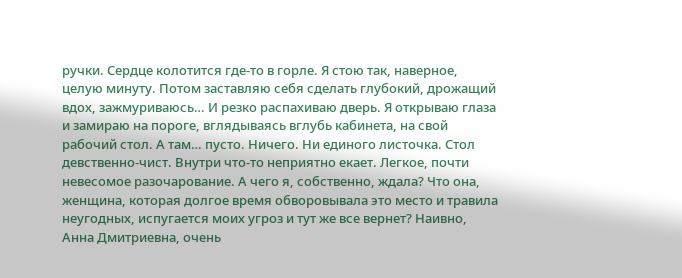ручки. Сердце колотится где-то в горле. Я стою так, наверное, целую минуту. Потом заставляю себя сделать глубокий, дрожащий вдох, зажмуриваюсь… И резко распахиваю дверь. Я открываю глаза и замираю на пороге, вглядываясь вглубь кабинета, на свой рабочий стол. А там… пусто. Ничего. Ни единого листочка. Стол девственно-чист. Внутри что-то неприятно екает. Легкое, почти невесомое разочарование. А чего я, собственно, ждала? Что она, женщина, которая долгое время обворовывала это место и травила неугодных, испугается моих угроз и тут же все вернет? Наивно, Анна Дмитриевна, очень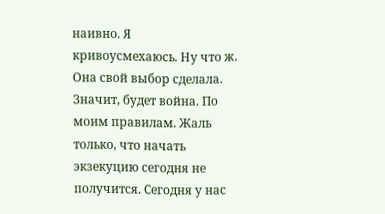наивно. Я кривоусмехаюсь. Ну что ж. Она свой выбор сделала. Значит, будет война. По моим правилам. Жаль только, что начать экзекуцию сегодня не получится. Сегодня у нас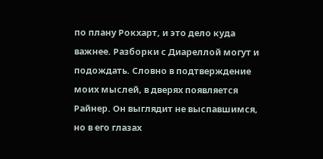по плану Рокхарт, и это дело куда важнее. Разборки с Диареллой могут и подождать. Словно в подтверждение моих мыслей, в дверях появляется Райнер. Он выглядит не выспавшимся, но в его глазах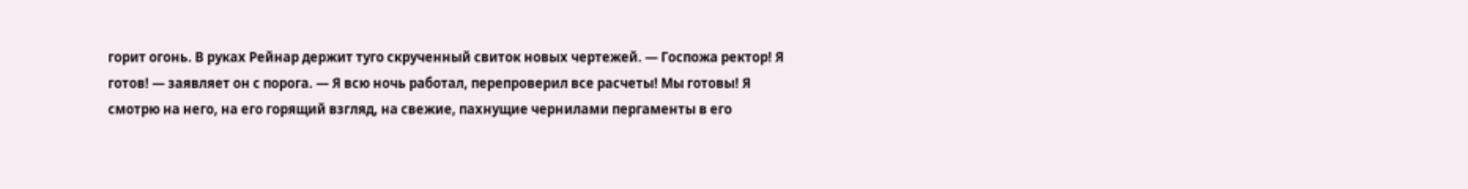горит огонь. В руках Рейнар держит туго скрученный свиток новых чертежей. — Госпожа ректор! Я готов! — заявляет он с порога. — Я всю ночь работал, перепроверил все расчеты! Мы готовы! Я смотрю на него, на его горящий взгляд, на свежие, пахнущие чернилами пергаменты в его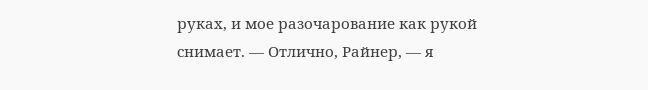руках, и мое разочарование как рукой снимает. — Отлично, Райнер, — я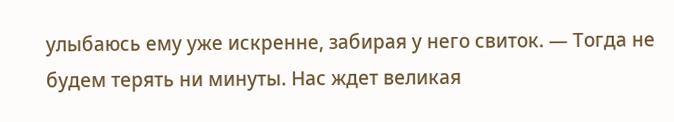улыбаюсь ему уже искренне, забирая у него свиток. — Тогда не будем терять ни минуты. Нас ждет великая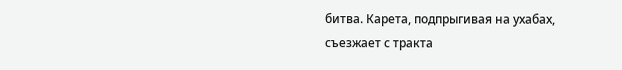битва. Карета, подпрыгивая на ухабах, съезжает с тракта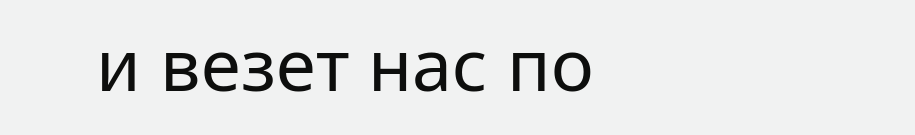и везет нас по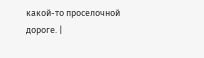какой-то проселочной дороге. |